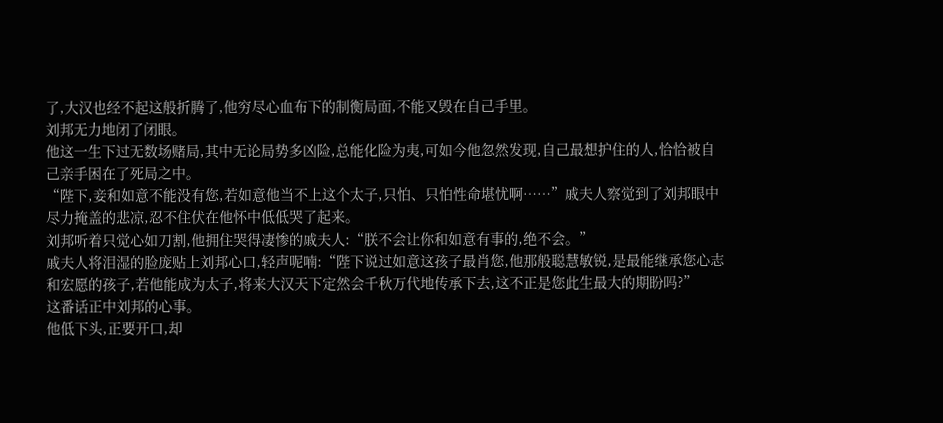了,大汉也经不起这般折腾了,他穷尽心血布下的制衡局面,不能又毁在自己手里。
刘邦无力地闭了闭眼。
他这一生下过无数场赌局,其中无论局势多凶险,总能化险为夷,可如今他忽然发现,自己最想护住的人,恰恰被自己亲手困在了死局之中。
“陛下,妾和如意不能没有您,若如意他当不上这个太子,只怕、只怕性命堪忧啊……”戚夫人察觉到了刘邦眼中尽力掩盖的悲凉,忍不住伏在他怀中低低哭了起来。
刘邦听着只觉心如刀割,他拥住哭得凄惨的戚夫人:“朕不会让你和如意有事的,绝不会。”
戚夫人将泪湿的脸庞贴上刘邦心口,轻声呢喃:“陛下说过如意这孩子最肖您,他那般聪慧敏锐,是最能继承您心志和宏愿的孩子,若他能成为太子,将来大汉天下定然会千秋万代地传承下去,这不正是您此生最大的期盼吗?”
这番话正中刘邦的心事。
他低下头,正要开口,却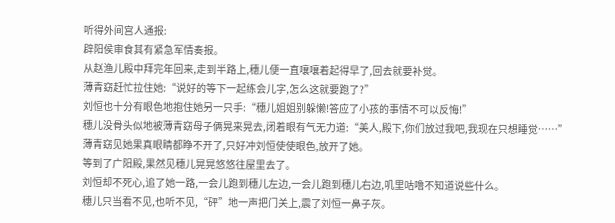听得外间宫人通报:
辟阳侯审食其有紧急军情奏报。
从赵渔儿殿中拜完年回来,走到半路上,穗儿便一直嚷嚷着起得早了,回去就要补觉。
薄青窈赶忙拉住她:“说好的等下一起练会儿字,怎么这就要跑了?”
刘恒也十分有眼色地抱住她另一只手:“穗儿姐姐别躲懒!答应了小孩的事情不可以反悔!”
穗儿没骨头似地被薄青窈母子俩晃来晃去,闭着眼有气无力道:“美人,殿下,你们放过我吧,我现在只想睡觉……”
薄青窈见她果真眼睛都睁不开了,只好冲刘恒使使眼色,放开了她。
等到了广阳殿,果然见穗儿晃晃悠悠往屋里去了。
刘恒却不死心,追了她一路,一会儿跑到穗儿左边,一会儿跑到穗儿右边,叽里咕噜不知道说些什么。
穗儿只当看不见,也听不见,“砰”地一声把门关上,震了刘恒一鼻子灰。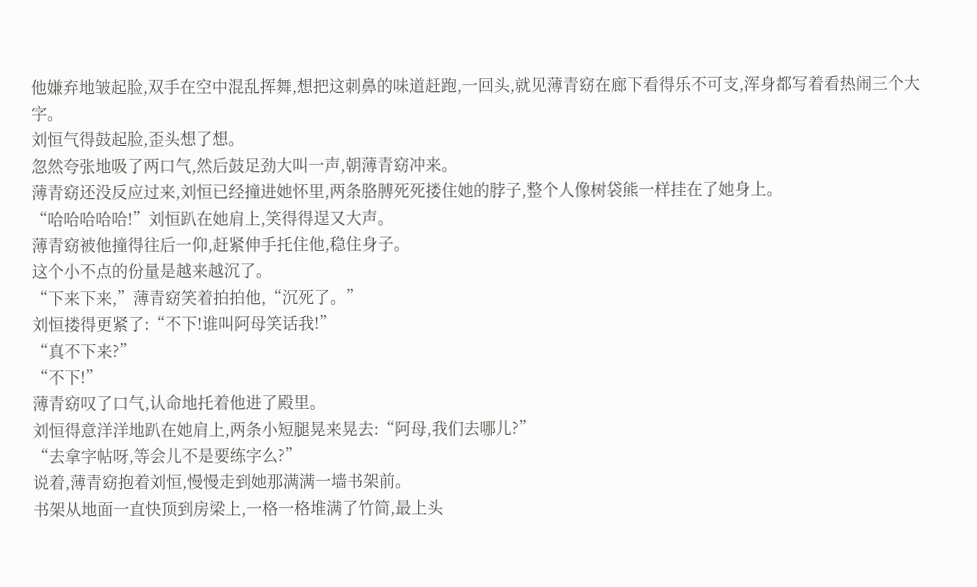他嫌弃地皱起脸,双手在空中混乱挥舞,想把这刺鼻的味道赶跑,一回头,就见薄青窈在廊下看得乐不可支,浑身都写着看热闹三个大字。
刘恒气得鼓起脸,歪头想了想。
忽然夸张地吸了两口气,然后鼓足劲大叫一声,朝薄青窈冲来。
薄青窈还没反应过来,刘恒已经撞进她怀里,两条胳膊死死搂住她的脖子,整个人像树袋熊一样挂在了她身上。
“哈哈哈哈哈!”刘恒趴在她肩上,笑得得逞又大声。
薄青窈被他撞得往后一仰,赶紧伸手托住他,稳住身子。
这个小不点的份量是越来越沉了。
“下来下来,”薄青窈笑着拍拍他,“沉死了。”
刘恒搂得更紧了:“不下!谁叫阿母笑话我!”
“真不下来?”
“不下!”
薄青窈叹了口气,认命地托着他进了殿里。
刘恒得意洋洋地趴在她肩上,两条小短腿晃来晃去:“阿母,我们去哪儿?”
“去拿字帖呀,等会儿不是要练字么?”
说着,薄青窈抱着刘恒,慢慢走到她那满满一墙书架前。
书架从地面一直快顶到房梁上,一格一格堆满了竹简,最上头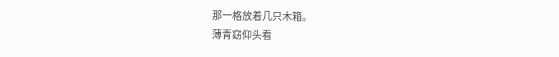那一格放着几只木箱。
薄青窈仰头看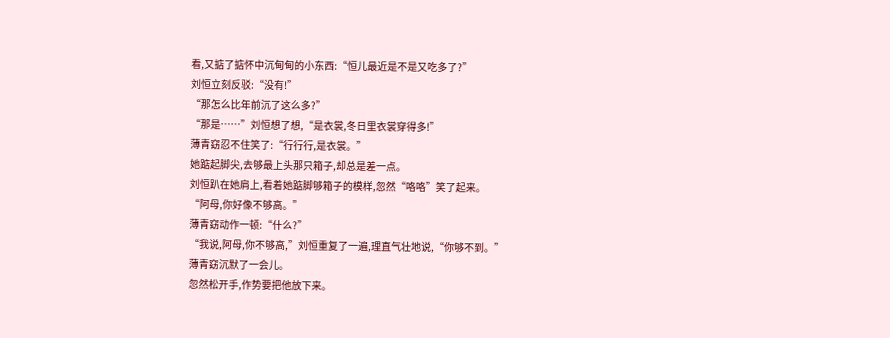看,又掂了掂怀中沉甸甸的小东西:“恒儿最近是不是又吃多了?”
刘恒立刻反驳:“没有!”
“那怎么比年前沉了这么多?”
“那是……”刘恒想了想,“是衣裳,冬日里衣裳穿得多!”
薄青窈忍不住笑了:“行行行,是衣裳。”
她踮起脚尖,去够最上头那只箱子,却总是差一点。
刘恒趴在她肩上,看着她踮脚够箱子的模样,忽然“咯咯”笑了起来。
“阿母,你好像不够高。”
薄青窈动作一顿:“什么?”
“我说,阿母,你不够高,”刘恒重复了一遍,理直气壮地说,“你够不到。”
薄青窈沉默了一会儿。
忽然松开手,作势要把他放下来。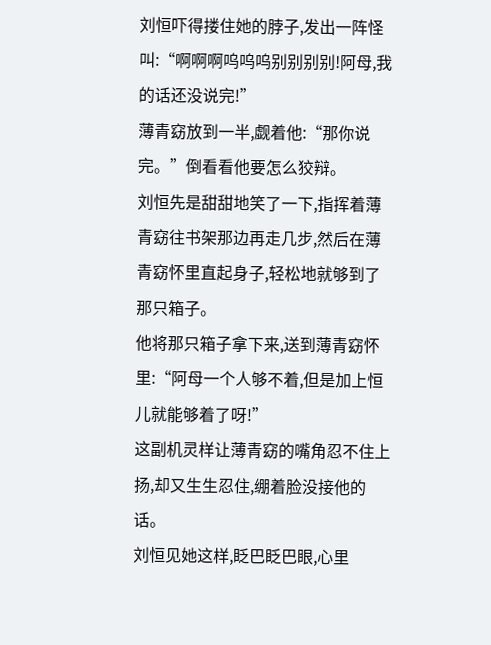刘恒吓得搂住她的脖子,发出一阵怪叫:“啊啊啊呜呜呜别别别别!阿母,我的话还没说完!”
薄青窈放到一半,觑着他:“那你说完。”倒看看他要怎么狡辩。
刘恒先是甜甜地笑了一下,指挥着薄青窈往书架那边再走几步,然后在薄青窈怀里直起身子,轻松地就够到了那只箱子。
他将那只箱子拿下来,送到薄青窈怀里:“阿母一个人够不着,但是加上恒儿就能够着了呀!”
这副机灵样让薄青窈的嘴角忍不住上扬,却又生生忍住,绷着脸没接他的话。
刘恒见她这样,眨巴眨巴眼,心里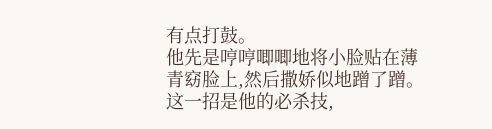有点打鼓。
他先是哼哼唧唧地将小脸贴在薄青窈脸上,然后撒娇似地蹭了蹭。
这一招是他的必杀技,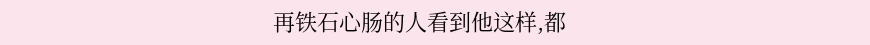再铁石心肠的人看到他这样,都